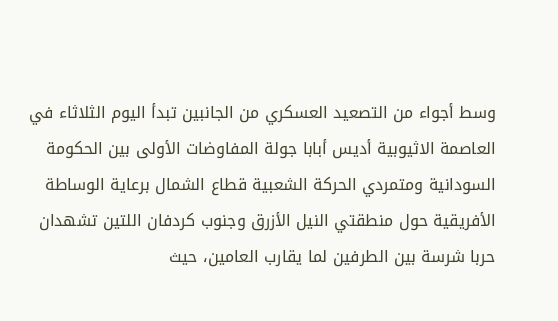وسط أجواء من التصعيد العسكري من الجانبين تبدأ اليوم الثلاثاء في العاصمة الاثيوبية أديس أبابا جولة المفاوضات الأولى بين الحكومة السودانية ومتمردي الحركة الشعبية قطاع الشمال برعاية الوساطة الأفريقية حول منطقتي النيل الأزرق وجنوب كردفان اللتين تشهدان حربا شرسة بين الطرفين لما يقارب العامين، حيث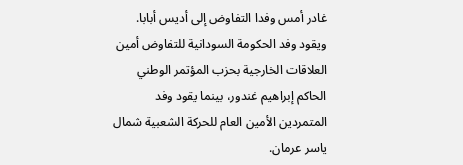غادر أمس وفدا التفاوض إلى أديس أبابا.
ويقود وفد الحكومة السودانية للتفاوض أمين العلاقات الخارجية بحزب المؤتمر الوطني الحاكم إبراهيم غندور، بينما يقود وفد المتمردين الأمين العام للحركة الشعبية شمال ياسر عرمان.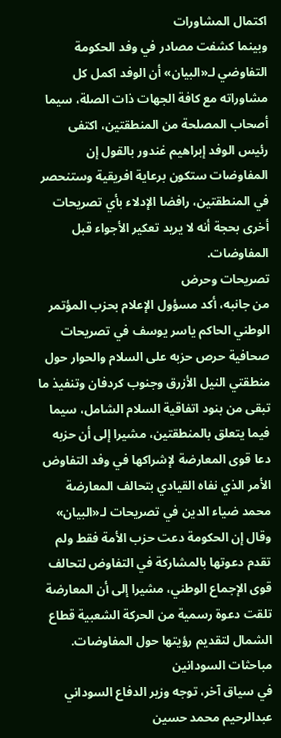اكتمال المشاورات
وبينما كشفت مصادر في وفد الحكومة التفاوضي لـ«البيان» أن الوفد اكمل كل مشاوراته مع كافة الجهات ذات الصلة، سيما أصحاب المصلحة من المنطقتين، اكتفى رئيس الوفد إبراهيم غندور بالقول إن المفاوضات ستكون برعاية افريقية وستنحصر في المنطقتين، رافضا الإدلاء بأي تصريحات أخرى بحجة أنه لا يريد تعكير الأجواء قبل المفاوضات.
تصريحات وحرض
من جانبه، أكد مسؤول الإعلام بحزب المؤتمر الوطني الحاكم ياسر يوسف في تصريحات صحافية حرص حزبه على السلام والحوار حول منطقتي النيل الأزرق وجنوب كردفان وتنفيذ ما تبقى من بنود اتفاقية السلام الشامل، سيما فيما يتعلق بالمنطقتين، مشيرا إلى أن حزبه دعا قوى المعارضة لإشراكها في وفد التفاوض الأمر الذي نفاه القيادي بتحالف المعارضة محمد ضياء الدين في تصريحات لـ«البيان» وقال إن الحكومة دعت حزب الأمة فقط ولم تقدم دعوتها بالمشاركة في التفاوض لتحالف قوى الإجماع الوطني، مشيرا إلى أن المعارضة تلقت دعوة رسمية من الحركة الشعبية قطاع الشمال لتقديم رؤيتها حول المفاوضات.
مباحثات السودانين
في سياق آخر، توجه وزير الدفاع السوداني عبدالرحيم محمد حسين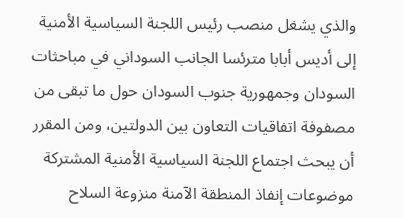والذي يشغل منصب رئيس اللجنة السياسية الأمنية إلى أديس أبابا مترئسا الجانب السوداني في مباحثات السودان وجمهورية جنوب السودان حول ما تبقى من مصفوفة اتفاقيات التعاون بين الدولتين، ومن المقرر أن يبحث اجتماع اللجنة السياسية الأمنية المشتركة موضوعات إنفاذ المنطقة الآمنة منزوعة السلاح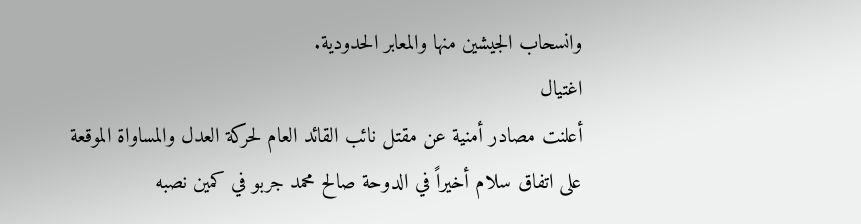وانسحاب الجيشين منها والمعابر الحدودية.
اغتيال
أعلنت مصادر أمنية عن مقتل نائب القائد العام لحركة العدل والمساواة الموقعة على اتفاق سلام أخيراً في الدوحة صالح محمد جربو في كمين نصبه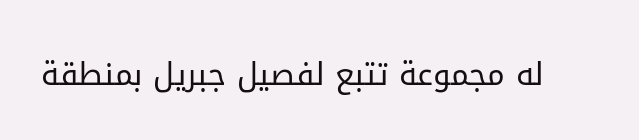له مجموعة تتبع لفصيل جبريل بمنطقة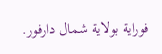فوراية بولاية شمال دارفور.